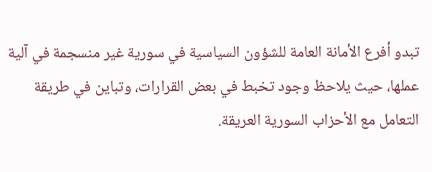تبدو أفرع الأمانة العامة للشؤون السياسية في سورية غير منسجمة في آلية عملها، حيث يلاحظ وجود تخبط في بعض القرارات، وتباين في طريقة التعامل مع الأحزاب السورية العريقة.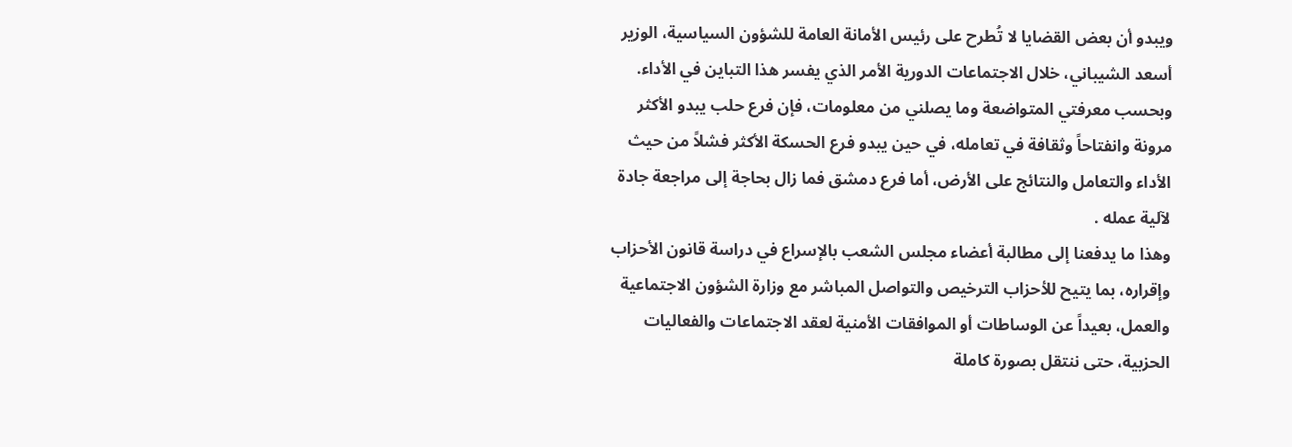ويبدو أن بعض القضايا لا تُطرح على رئيس الأمانة العامة للشؤون السياسية، الوزير أسعد الشيباني، خلال الاجتماعات الدورية الأمر الذي يفسر هذا التباين في الأداء.
وبحسب معرفتي المتواضعة وما يصلني من معلومات، فإن فرع حلب يبدو الأكثر مرونة وانفتاحاً وثقافة في تعامله، في حين يبدو فرع الحسكة الأكثر فشلاً من حيث الأداء والتعامل والنتائج على الأرض، أما فرع دمشق فما زال بحاجة إلى مراجعة جادة لآلية عمله .
وهذا ما يدفعنا إلى مطالبة أعضاء مجلس الشعب بالإسراع في دراسة قانون الأحزاب وإقراره، بما يتيح للأحزاب الترخيص والتواصل المباشر مع وزارة الشؤون الاجتماعية والعمل، بعيداً عن الوساطات أو الموافقات الأمنية لعقد الاجتماعات والفعاليات الحزبية، حتى ننتقل بصورة كاملة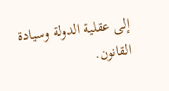إلى عقلية الدولة وسيادة القانون.